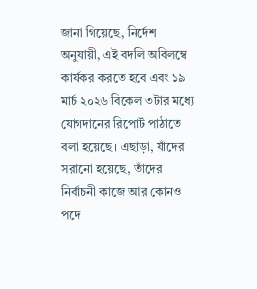জানা গিয়েছে, নির্দেশ অনুযায়ী, এই বদলি অবিলম্বে কার্যকর করতে হবে এবং ১৯ মার্চ ২০২৬ বিকেল ৩টার মধ্যে যোগদানের রিপোর্ট পাঠাতে বলা হয়েছে। এছাড়া, যাঁদের সরানো হয়েছে, তাঁদের নির্বাচনী কাজে আর কোনও পদে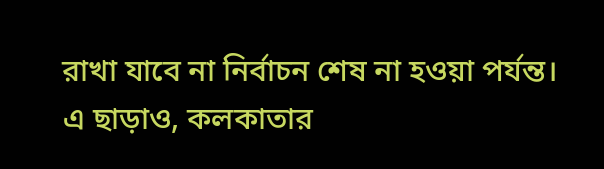রাখা যাবে না নির্বাচন শেষ না হওয়া পর্যন্ত।
এ ছাড়াও, কলকাতার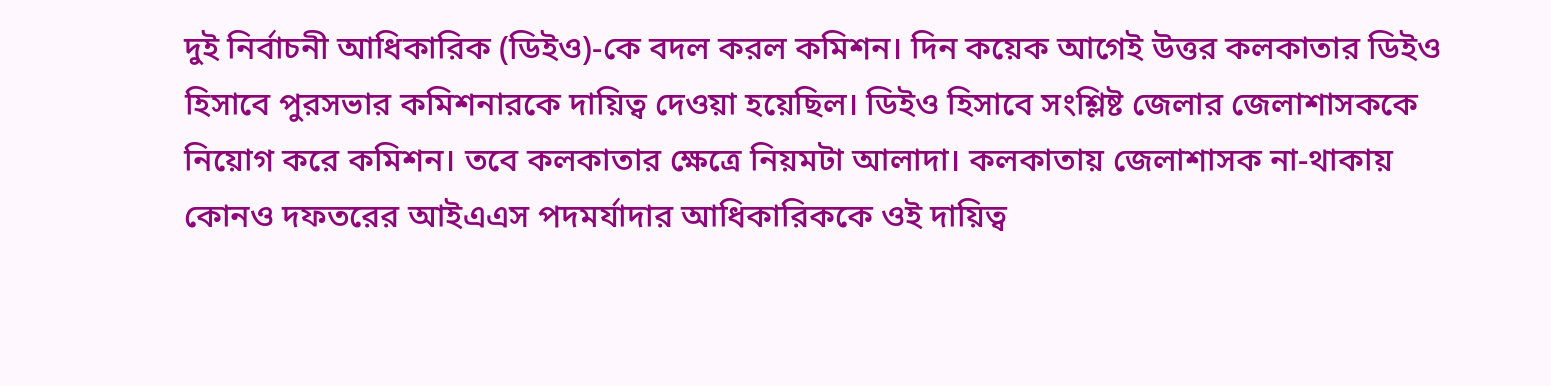দুই নির্বাচনী আধিকারিক (ডিইও)-কে বদল করল কমিশন। দিন কয়েক আগেই উত্তর কলকাতার ডিইও হিসাবে পুরসভার কমিশনারকে দায়িত্ব দেওয়া হয়েছিল। ডিইও হিসাবে সংশ্লিষ্ট জেলার জেলাশাসককে নিয়োগ করে কমিশন। তবে কলকাতার ক্ষেত্রে নিয়মটা আলাদা। কলকাতায় জেলাশাসক না-থাকায় কোনও দফতরের আইএএস পদমর্যাদার আধিকারিককে ওই দায়িত্ব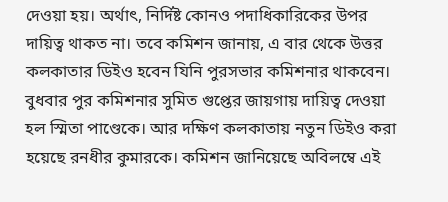দেওয়া হয়। অর্থাৎ, নির্দিষ্ট কোনও পদাধিকারিকের উপর দায়িত্ব থাকত না। তবে কমিশন জানায়, এ বার থেকে উত্তর কলকাতার ডিইও হবেন যিনি পুরসভার কমিশনার থাকবেন। বুধবার পুর কমিশনার সুমিত গুপ্তের জায়গায় দায়িত্ব দেওয়া হল স্মিতা পাণ্ডেকে। আর দক্ষিণ কলকাতায় নতুন ডিইও করা হয়েছে রনধীর কুমারকে। কমিশন জানিয়েছে অবিলম্বে এই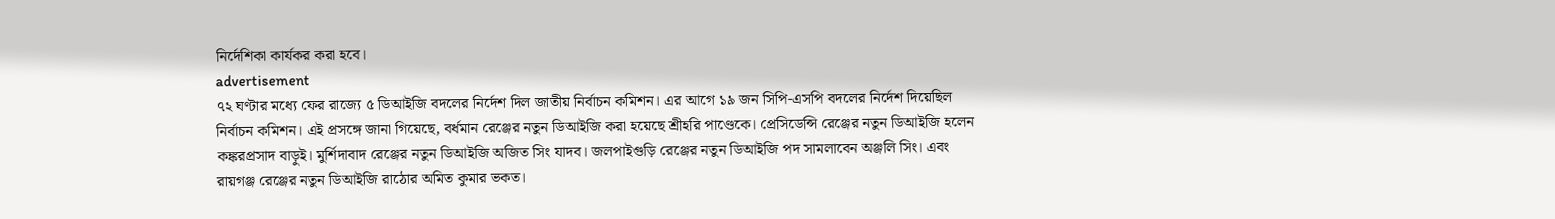নির্দেশিকা কার্যকর করা হবে।
advertisement
৭২ ঘণ্টার মধ্যে ফের রাজ্যে ৫ ডিআইজি বদলের নির্দেশ দিল জাতীয় নির্বাচন কমিশন। এর আগে ১৯ জন সিপি-এসপি বদলের নির্দেশ দিয়েছিল নির্বাচন কমিশন। এই প্রসঙ্গে জানা গিয়েছে, বর্ধমান রেঞ্জের নতুন ডিআইজি করা হয়েছে শ্রীহরি পাণ্ডেকে। প্রেসিডেন্সি রেঞ্জের নতুন ডিআইজি হলেন কঙ্করপ্রসাদ বাড়ুই। মুর্শিদাবাদ রেঞ্জের নতুন ডিআইজি অজিত সিং যাদব। জলপাইগুড়ি রেঞ্জের নতুন ডিআইজি পদ সামলাবেন অঞ্জলি সিং। এবং রায়গঞ্জ রেঞ্জের নতুন ডিআইজি রাঠোর অমিত কুমার ভকত।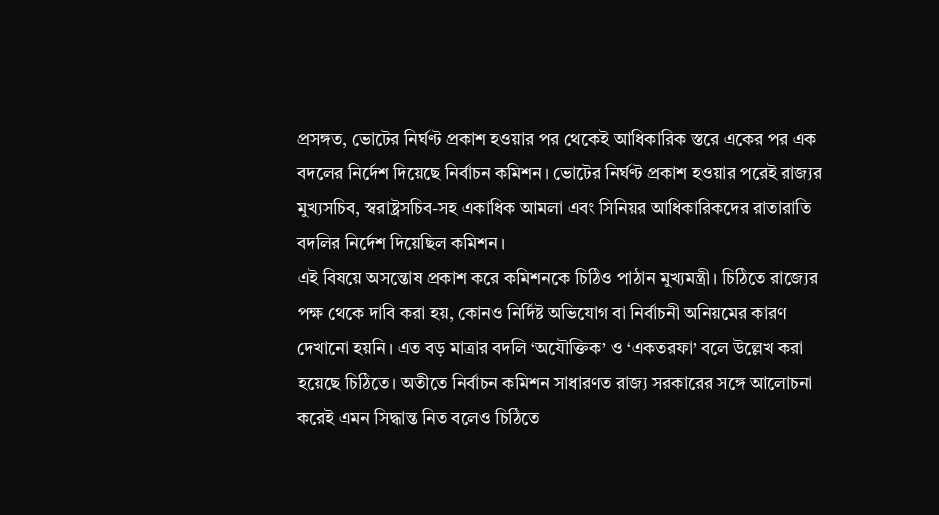প্রসঙ্গত, ভোটের নির্ঘণ্ট প্রকাশ হওয়ার পর থেকেই আধিকারিক স্তরে একের পর এক বদলের নির্দেশ দিয়েছে নির্বাচন কমিশন। ভোটের নির্ঘণ্ট প্রকাশ হওয়ার পরেই রাজ্যর মুখ্যসচিব, স্বরাষ্ট্রসচিব-সহ একাধিক আমলা এবং সিনিয়র আধিকারিকদের রাতারাতি বদলির নির্দেশ দিয়েছিল কমিশন।
এই বিষয়ে অসন্তোষ প্রকাশ করে কমিশনকে চিঠিও পাঠান মুখ্যমন্ত্রী। চিঠিতে রাজ্যের পক্ষ থেকে দাবি করা হয়, কোনও নির্দিষ্ট অভিযোগ বা নির্বাচনী অনিয়মের কারণ দেখানো হয়নি। এত বড় মাত্রার বদলি ‘অযৌক্তিক’ ও ‘একতরফা’ বলে উল্লেখ করা হয়েছে চিঠিতে। অতীতে নির্বাচন কমিশন সাধারণত রাজ্য সরকারের সঙ্গে আলোচনা করেই এমন সিদ্ধান্ত নিত বলেও চিঠিতে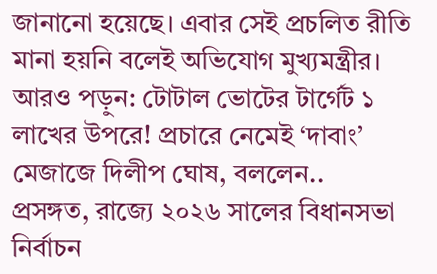জানানো হয়েছে। এবার সেই প্রচলিত রীতি মানা হয়নি বলেই অভিযোগ মুখ্যমন্ত্রীর।
আরও পড়ুন: টোটাল ভোটের টার্গেট ১ লাখের উপরে! প্রচারে নেমেই ‘দাবাং’ মেজাজে দিলীপ ঘোষ, বললেন..
প্রসঙ্গত, রাজ্যে ২০২৬ সালের বিধানসভা নির্বাচন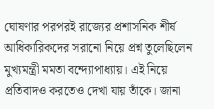ঘোষণার পরপরই রাজ্যের প্রশাসনিক শীর্ষ আধিকারিকদের সরানো নিয়ে প্রশ্ন তুলেছিলেন মুখ্যমন্ত্রী মমতা বন্দ্যোপাধ্যায়। এই নিয়ে প্রতিবাদও করতেও দেখা যায় তাঁকে। জানা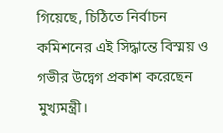গিয়েছে, চিঠিতে নির্বাচন কমিশনের এই সিদ্ধান্তে বিস্ময় ও গভীর উদ্বেগ প্রকাশ করেছেন মুখ্যমন্ত্রী।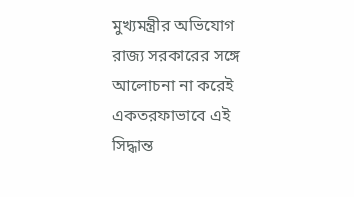মুখ্যমন্ত্রীর অভিযোগ রাজ্য সরকারের সঙ্গে আলোচনা না করেই একতরফাভাবে এই সিদ্ধান্ত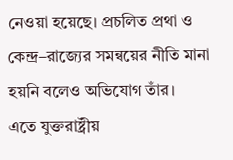নেওয়া হয়েছে। প্রচলিত প্রথা ও কেন্দ্র–রাজ্যের সমন্বয়ের নীতি মানা হয়নি বলেও অভিযোগ তাঁর।
এতে যুক্তরাষ্ট্রীয়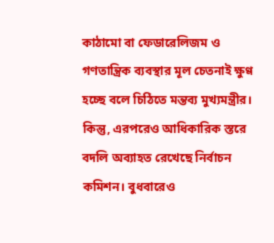কাঠামো বা ফেডারেলিজম ও গণতান্ত্রিক ব্যবস্থার মূল চেতনাই ক্ষুণ্ণ হচ্ছে বলে চিঠিতে মন্তব্য মুখ্যমন্ত্রীর। কিন্তু, এরপরেও আধিকারিক স্তরে বদলি অব্যাহত রেখেছে নির্বাচন কমিশন। বুধবারেও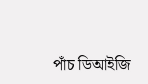পাঁচ ডিআইজি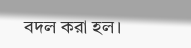বদল করা হল।